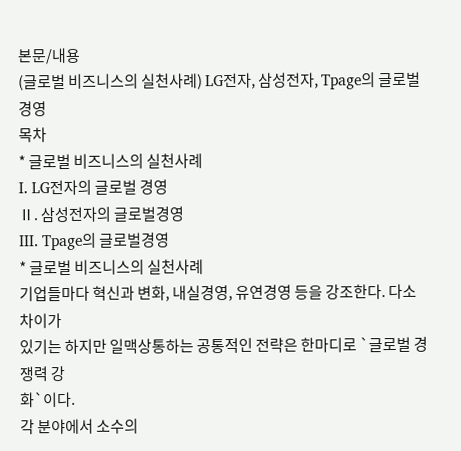본문/내용
(글로벌 비즈니스의 실천사례) LG전자, 삼성전자, Tpage의 글로벌경영
목차
* 글로벌 비즈니스의 실천사례
Ⅰ. LG전자의 글로벌 경영
Ⅱ. 삼성전자의 글로벌경영
Ⅲ. Tpage의 글로벌경영
* 글로벌 비즈니스의 실천사례
기업들마다 혁신과 변화, 내실경영, 유연경영 등을 강조한다. 다소 차이가
있기는 하지만 일맥상통하는 공통적인 전략은 한마디로 `글로벌 경쟁력 강
화`이다.
각 분야에서 소수의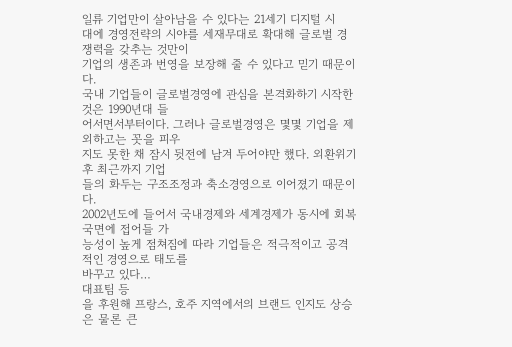일류 기업만이 살아남을 수 있다는 21세기 디지털 시
대에 경영전략의 시야를 세재무대로 확대해 글로벌 경쟁력을 갖추는 것만이
기업의 생존과 번영을 보장해 줄 수 있다고 믿기 때문이다.
국내 기업들이 글로벌경영에 관심을 본격화하기 시작한 것은 1990년대 들
어서면서부터이다. 그러나 글로벌경영은 몇몇 기업을 제외하고는 꼿을 피우
지도 못한 채 잠시 뒷전에 남겨 두어야만 했다. 외환위기 후 최근까지 기업
들의 화두는 구조조정과 축소경영으로 이어졌기 때문이다.
2002년도에 들어서 국내경제와 세계경제가 동시에 회복국면에 접어들 가
능성이 높게 점쳐짐에 따라 기업들은 적극적이고 공격적인 경영으로 태도를
바꾸고 있다…
대표팀 등
을 후원해 프랑스, 호주 지역에서의 브랜드 인지도 상승은 물론 큰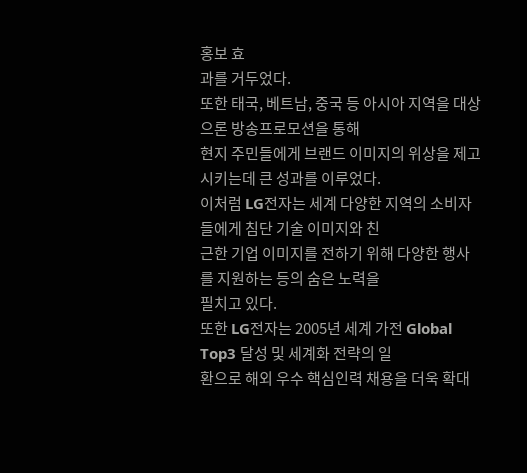홍보 효
과를 거두었다.
또한 태국, 베트남, 중국 등 아시아 지역을 대상으론 방송프로모션을 통해
현지 주민들에게 브랜드 이미지의 위상을 제고시키는데 큰 성과를 이루었다.
이처럼 LG전자는 세계 다양한 지역의 소비자들에게 침단 기술 이미지와 친
근한 기업 이미지를 전하기 위해 다양한 행사를 지원하는 등의 숨은 노력을
필치고 있다.
또한 LG전자는 2005년 세계 가전 Global Top3 달성 및 세계화 전략의 일
환으로 해외 우수 핵심인력 채용을 더욱 확대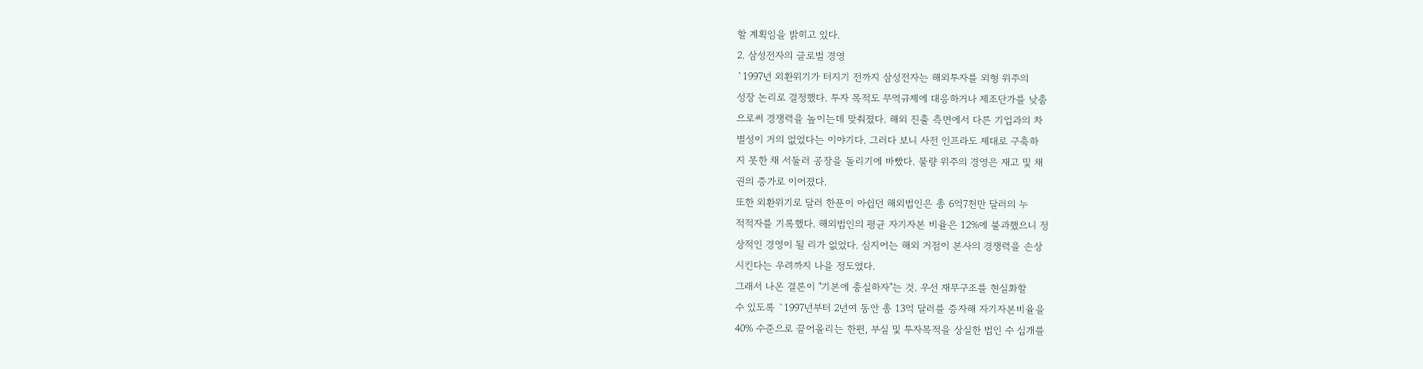할 계획임을 밝히고 있다.
2. 삼성전자의 글로벌 경영
`1997년 외환위기가 터지기 전까지 삼성전자는 해외투자를 외형 위주의
성장 논리로 결정했다. 투자 목적도 무역규제에 대응하거나 제조단가를 낮춤
으로써 경쟁력을 높이는데 맞춰졌다. 해외 진출 측면에서 다른 기업과의 차
별성이 거의 없었다는 이야기다. 그러다 보니 사전 인프라도 제대로 구축하
지 못한 채 서둘러 공장을 돌리기에 바빴다. 물량 위주의 경영은 재고 및 채
권의 증가로 이어졌다.
또한 외환위기로 달러 한푼이 아쉽던 해외법인은 총 6억7천만 달러의 누
적적자를 기록했다. 해외법인의 평균 자기자본 비율은 12%에 불과했으니 정
상적인 경영이 될 리가 없었다. 심지어는 해외 거점이 본사의 경쟁력을 손상
시킨다는 우려까지 나을 정도였다.
그래서 나온 결론이 "기본에 충실하자"는 것. 우선 재무구조를 현실화할
수 있도록 `1997년부터 2년여 동안 총 13억 달러를 증자해 자기자본비율을
40% 수준으로 끌어올리는 한편, 부실 및 투자목적을 상실한 법인 수 십개를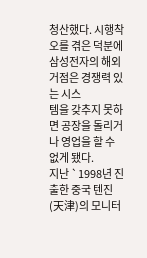청산했다. 시행착오를 겪은 덕분에 삼성전자의 해외거점은 경쟁력 있는 시스
템을 갖추지 못하면 공장을 돌리거나 영업을 할 수 없게 됐다.
지난 `1998년 진출한 중국 텐진(天津)의 모니터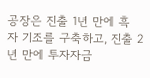공장은 진출 1년 만에 흑
자 기조를 구축하고, 진출 2년 만에 투자자금